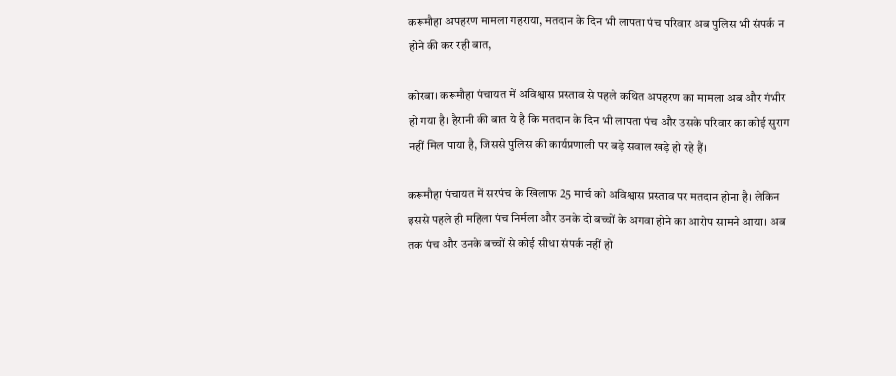करूमौहा अपहरण मामला गहराया, मतदान के दिन भी लापता पंच परिवार अब पुलिस भी संपर्क न होने की कर रही बात,

कोरबा। करूमौहा पंचायत में अविश्वास प्रस्ताव से पहले कथित अपहरण का मामला अब और गंभीर हो गया है। हैरानी की बात ये है कि मतदान के दिन भी लापता पंच और उसके परिवार का कोई सुराग नहीं मिल पाया है, जिससे पुलिस की कार्यप्रणाली पर बड़े सवाल खड़े हो रहे हैं।

करूमौहा पंचायत में सरपंच के खिलाफ 25 मार्च को अविश्वास प्रस्ताव पर मतदान होना है। लेकिन इससे पहले ही महिला पंच निर्मला और उनके दो बच्चों के अगवा होने का आरोप सामने आया। अब तक पंच और उनके बच्चों से कोई सीधा संपर्क नहीं हो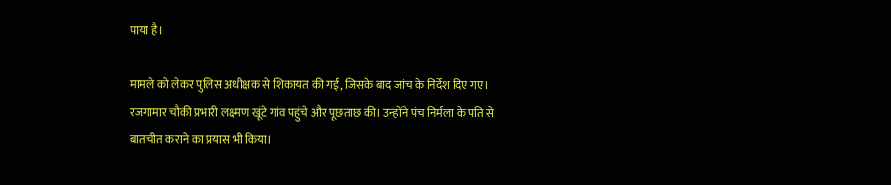पाया है।

मामले को लेकर पुलिस अधीक्षक से शिकायत की गई, जिसके बाद जांच के निर्देश दिए गए। रजगामार चौकी प्रभारी लक्ष्मण खूंटे गांव पहुंचे और पूछताछ की। उन्होंने पंच निर्मला के पति से बातचीत कराने का प्रयास भी किया।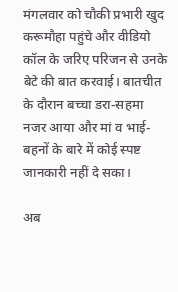मंगलवार को चौकी प्रभारी खुद करूमौहा पहुंचे और वीडियो कॉल के जरिए परिजन से उनके बेटे की बात करवाई। बातचीत के दौरान बच्चा डरा-सहमा नजर आया और मां व भाई-बहनों के बारे में कोई स्पष्ट जानकारी नहीं दे सका।

अब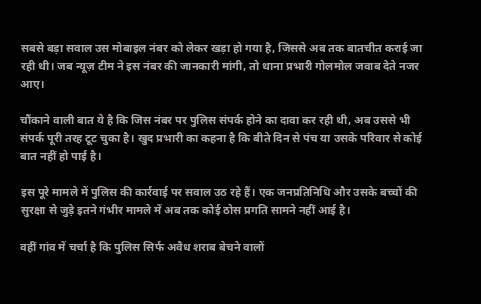सबसे बड़ा सवाल उस मोबाइल नंबर को लेकर खड़ा हो गया है, जिससे अब तक बातचीत कराई जा रही थी। जब न्यूज़ टीम ने इस नंबर की जानकारी मांगी, तो थाना प्रभारी गोलमोल जवाब देते नजर आए।

चौंकाने वाली बात ये है कि जिस नंबर पर पुलिस संपर्क होने का दावा कर रही थी, अब उससे भी संपर्क पूरी तरह टूट चुका है। खुद प्रभारी का कहना है कि बीते दिन से पंच या उसके परिवार से कोई बात नहीं हो पाई है।

इस पूरे मामले में पुलिस की कार्रवाई पर सवाल उठ रहे हैं। एक जनप्रतिनिधि और उसके बच्चों की सुरक्षा से जुड़े इतने गंभीर मामले में अब तक कोई ठोस प्रगति सामने नहीं आई है।

वहीं गांव में चर्चा है कि पुलिस सिर्फ अवैध शराब बेचने वालों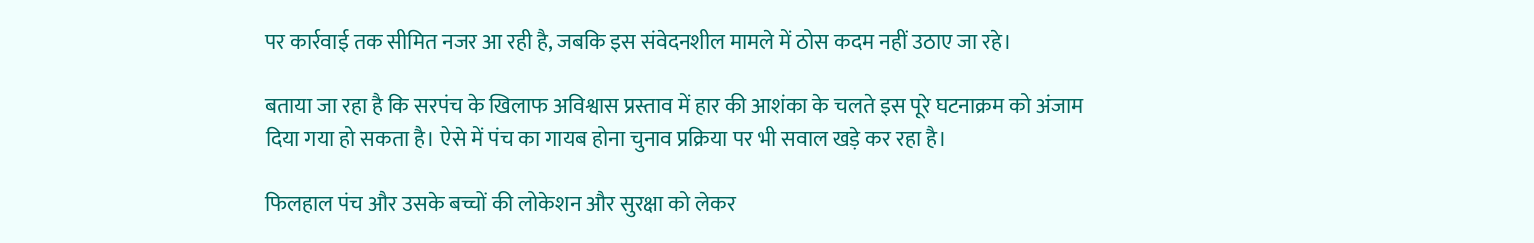पर कार्रवाई तक सीमित नजर आ रही है, जबकि इस संवेदनशील मामले में ठोस कदम नहीं उठाए जा रहे।

बताया जा रहा है कि सरपंच के खिलाफ अविश्वास प्रस्ताव में हार की आशंका के चलते इस पूरे घटनाक्रम को अंजाम दिया गया हो सकता है। ऐसे में पंच का गायब होना चुनाव प्रक्रिया पर भी सवाल खड़े कर रहा है।

फिलहाल पंच और उसके बच्चों की लोकेशन और सुरक्षा को लेकर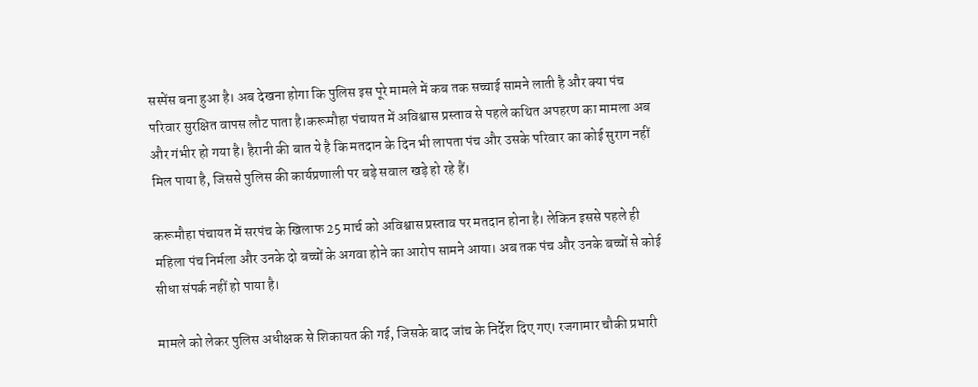सस्पेंस बना हुआ है। अब देखना होगा कि पुलिस इस पूरे मामले में कब तक सच्चाई सामने लाती है और क्या पंच परिवार सुरक्षित वापस लौट पाता है।करूमौहा पंचायत में अविश्वास प्रस्ताव से पहले कथित अपहरण का मामला अब और गंभीर हो गया है। हैरानी की बात ये है कि मतदान के दिन भी लापता पंच और उसके परिवार का कोई सुराग नहीं मिल पाया है, जिससे पुलिस की कार्यप्रणाली पर बड़े सवाल खड़े हो रहे हैं।

करूमौहा पंचायत में सरपंच के खिलाफ 25 मार्च को अविश्वास प्रस्ताव पर मतदान होना है। लेकिन इससे पहले ही महिला पंच निर्मला और उनके दो बच्चों के अगवा होने का आरोप सामने आया। अब तक पंच और उनके बच्चों से कोई सीधा संपर्क नहीं हो पाया है।

मामले को लेकर पुलिस अधीक्षक से शिकायत की गई, जिसके बाद जांच के निर्देश दिए गए। रजगामार चौकी प्रभारी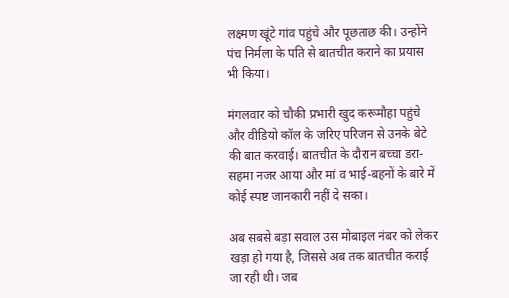लक्ष्मण खूंटे गांव पहुंचे और पूछताछ की। उन्होंने पंच निर्मला के पति से बातचीत कराने का प्रयास भी किया।

मंगलवार को चौकी प्रभारी खुद करूमौहा पहुंचे और वीडियो कॉल के जरिए परिजन से उनके बेटे की बात करवाई। बातचीत के दौरान बच्चा डरा-सहमा नजर आया और मां व भाई-बहनों के बारे में कोई स्पष्ट जानकारी नहीं दे सका।

अब सबसे बड़ा सवाल उस मोबाइल नंबर को लेकर खड़ा हो गया है, जिससे अब तक बातचीत कराई जा रही थी। जब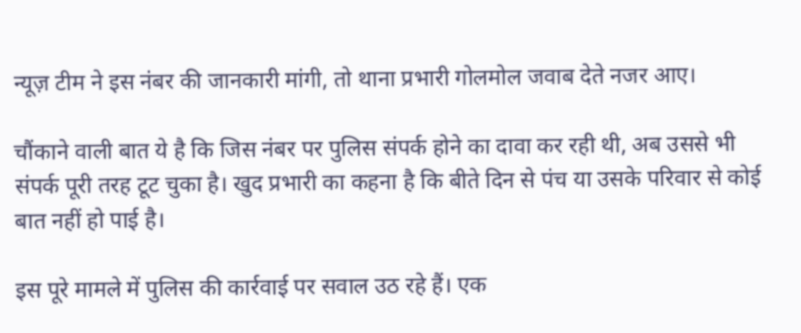न्यूज़ टीम ने इस नंबर की जानकारी मांगी, तो थाना प्रभारी गोलमोल जवाब देते नजर आए।

चौंकाने वाली बात ये है कि जिस नंबर पर पुलिस संपर्क होने का दावा कर रही थी, अब उससे भी संपर्क पूरी तरह टूट चुका है। खुद प्रभारी का कहना है कि बीते दिन से पंच या उसके परिवार से कोई बात नहीं हो पाई है।

इस पूरे मामले में पुलिस की कार्रवाई पर सवाल उठ रहे हैं। एक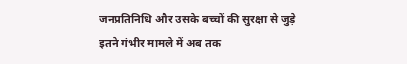जनप्रतिनिधि और उसके बच्चों की सुरक्षा से जुड़े इतने गंभीर मामले में अब तक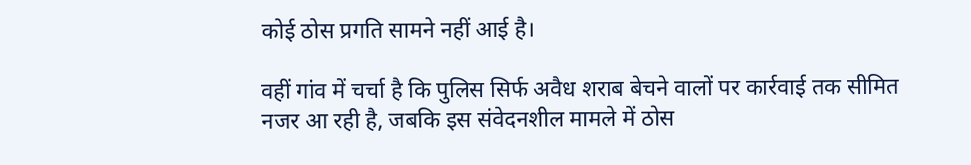कोई ठोस प्रगति सामने नहीं आई है।

वहीं गांव में चर्चा है कि पुलिस सिर्फ अवैध शराब बेचने वालों पर कार्रवाई तक सीमित नजर आ रही है, जबकि इस संवेदनशील मामले में ठोस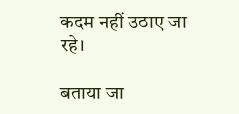कदम नहीं उठाए जा रहे।

बताया जा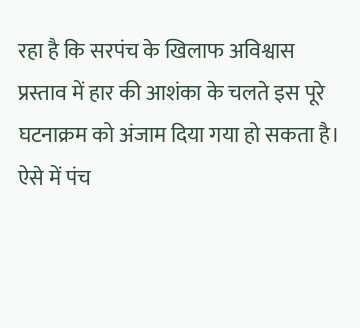रहा है कि सरपंच के खिलाफ अविश्वास प्रस्ताव में हार की आशंका के चलते इस पूरे घटनाक्रम को अंजाम दिया गया हो सकता है। ऐसे में पंच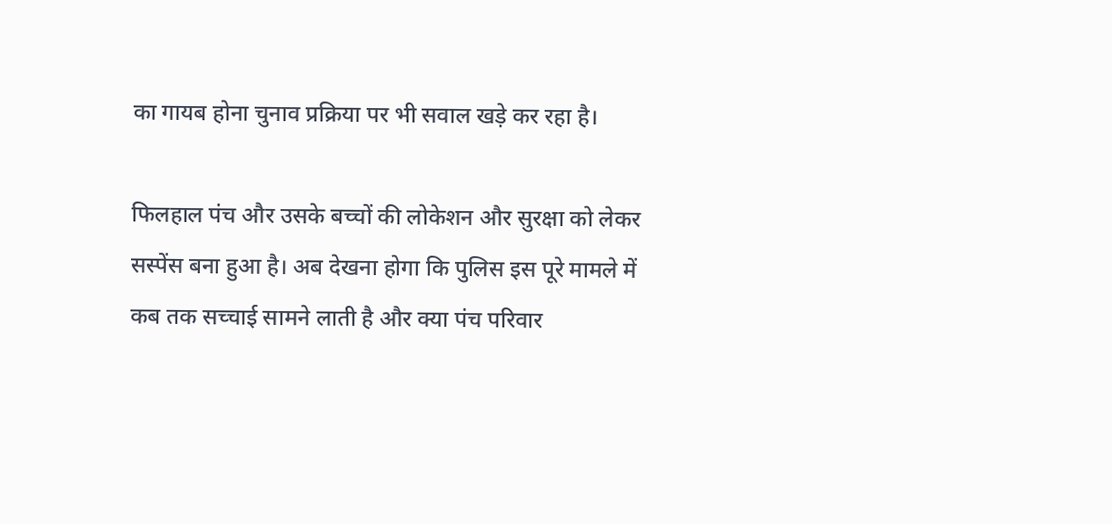का गायब होना चुनाव प्रक्रिया पर भी सवाल खड़े कर रहा है।

फिलहाल पंच और उसके बच्चों की लोकेशन और सुरक्षा को लेकर सस्पेंस बना हुआ है। अब देखना होगा कि पुलिस इस पूरे मामले में कब तक सच्चाई सामने लाती है और क्या पंच परिवार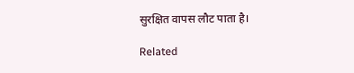सुरक्षित वापस लौट पाता है।

Related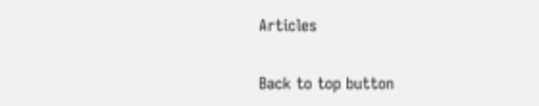Articles

Back to top button